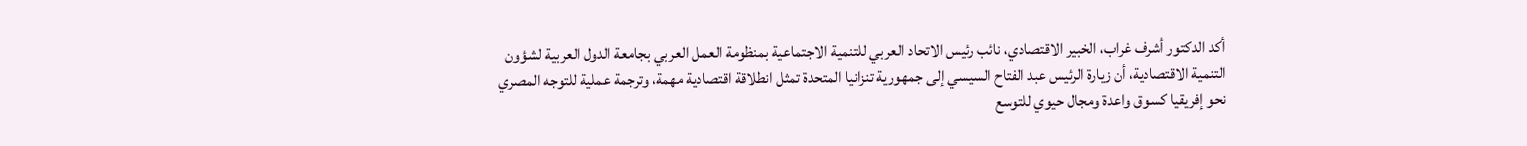أكد الدكتور أشرف غراب، الخبير الاقتصادي، نائب رئيس الاتحاد العربي للتنمية الاجتماعية بمنظومة العمل العربي بجامعة الدول العربية لشؤون التنمية الاقتصادية، أن زيارة الرئيس عبد الفتاح السيسي إلى جمهورية تنزانيا المتحدة تمثل انطلاقة اقتصادية مهمة، وترجمة عملية للتوجه المصري نحو إفريقيا كسوق واعدة ومجال حيوي للتوسع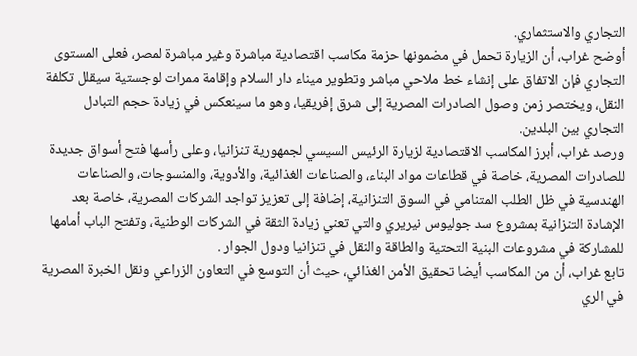التجاري والاستثماري.
أوضح غراب، أن الزيارة تحمل في مضمونها حزمة مكاسب اقتصادية مباشرة وغير مباشرة لمصر، فعلى المستوى التجاري فإن الاتفاق على إنشاء خط ملاحي مباشر وتطوير ميناء دار السلام وإقامة ممرات لوجستية سيقلل تكلفة النقل، ويختصر زمن وصول الصادرات المصرية إلى شرق إفريقيا، وهو ما سينعكس في زيادة حجم التبادل التجاري بين البلدين.
ورصد غراب، أبرز المكاسب الاقتصادية لزيارة الرئيس السيسي لجمهورية تنزانيا، وعلى رأسها فتح أسواق جديدة للصادرات المصرية، خاصة في قطاعات مواد البناء، والصناعات الغذائية، والأدوية، والمنسوجات، والصناعات الهندسية في ظل الطلب المتنامي في السوق التنزانية، إضافة إلى تعزيز تواجد الشركات المصرية، خاصة بعد الإشادة التنزانية بمشروع سد جوليوس نيريري والتي تعني زيادة الثقة في الشركات الوطنية، وتفتح الباب أمامها للمشاركة في مشروعات البنية التحتية والطاقة والنقل في تنزانيا ودول الجوار .
تابع غراب، أن من المكاسب أيضا تحقيق الأمن الغذائي، حيث أن التوسع في التعاون الزراعي ونقل الخبرة المصرية في الري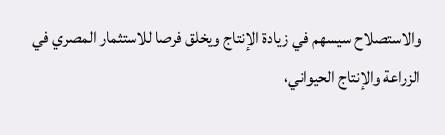والاستصلاح سيسهم في زيادة الإنتاج ويخلق فرصا للاستثمار المصري في الزراعة والإنتاج الحيواني،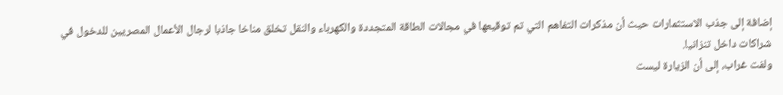إضافة إلى جذب الاستثمارات حيث أن مذكرات التفاهم التي تم توقيعها في مجالات الطاقة المتجددة والكهرباء والنقل تخلق مناخا جاذبا لرجال الأعمال المصريين للدخول في شراكات داخل تنزانيا.
ولفت غراب، إلى أن الزيارة ليست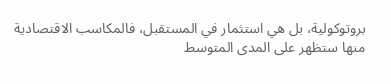بروتوكولية، بل هي استثمار في المستقبل، فالمكاسب الاقتصادية منها ستظهر على المدى المتوسط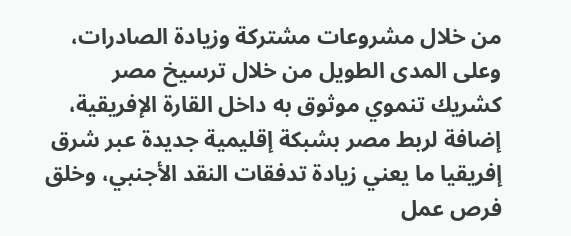من خلال مشروعات مشتركة وزيادة الصادرات، وعلى المدى الطويل من خلال ترسيخ مصر كشريك تنموي موثوق به داخل القارة الإفريقية، إضافة لربط مصر بشبكة إقليمية جديدة عبر شرق إفريقيا ما يعني زيادة تدفقات النقد الأجنبي، وخلق فرص عمل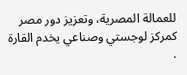للعمالة المصرية، وتعزيز دور مصر كمركز لوجستي وصناعي يخدم القارة .